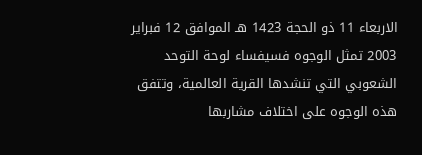الاربعاء 11 ذو الحجة 1423 هـ الموافق 12 فبراير 2003 تمثل الوجوه فسيفساء لوحة التوحد الشعوبي التي تنشدها القرية العالمية، وتتفق هذه الوجوه على اختلاف مشاربها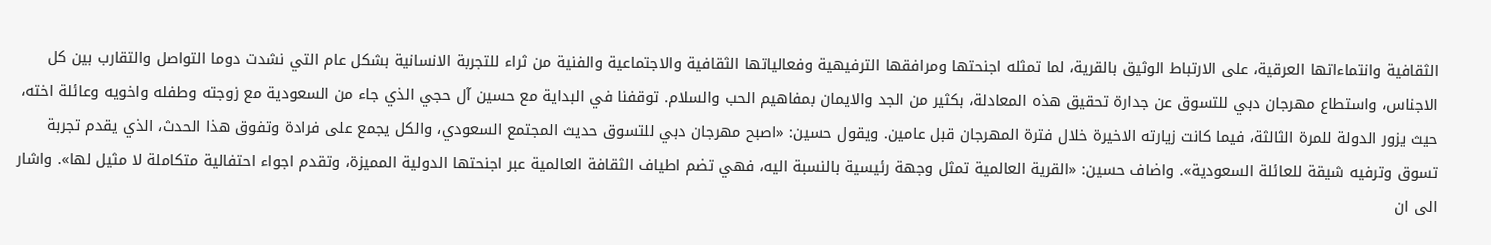الثقافية وانتماءاتها العرقية، على الارتباط الوثيق بالقرية، لما تمثله اجنحتها ومرافقها الترفيهية وفعالياتها الثقافية والاجتماعية والفنية من ثراء للتجربة الانسانية بشكل عام التي نشدت دوما التواصل والتقارب بين كل الاجناس، واستطاع مهرجان دبي للتسوق عن جدارة تحقيق هذه المعادلة، بكثير من الجد والايمان بمفاهيم الحب والسلام. توقفنا في البداية مع حسين آل حجي الذي جاء من السعودية مع زوجته وطفله واخويه وعائلة اخته، حيث يزور الدولة للمرة الثالثة، فيما كانت زيارته الاخيرة خلال فترة المهرجان قبل عامين. ويقول حسين: «اصبح مهرجان دبي للتسوق حديث المجتمع السعودي، والكل يجمع على فرادة وتفوق هذا الحدث، الذي يقدم تجربة تسوق وترفيه شيقة للعائلة السعودية». واضاف حسين: «القرية العالمية تمثل وجهة رئيسية بالنسبة اليه، فهي تضم اطياف الثقافة العالمية عبر اجنحتها الدولية المميزة، وتقدم اجواء احتفالية متكاملة لا مثيل لها». واشار الى ان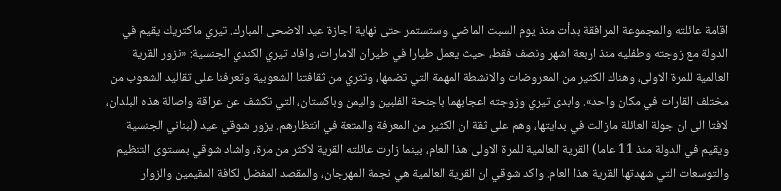اقامة عائلته والمجموعة المرافقة بدأت منذ يوم السبت الماضي وستستمر حتى نهاية اجازة عيد الاضحى المبارك. تيري ماكتريك يقيم في الدولة مع زوجته وطفليه منذ اربعة اشهر ونصف فقط، حيث يعمل طيارا في طيران الامارات، وافاد تيري الكندي الجنسية: «نزور القرية العالمية للمرة الاولى، وهناك الكثير من المعروضات والانشطة المهمة التي تضمها، وتثري من ثقافتنا الشعوبية وتعرفنا على تقاليد الشعوب من مختلف القارات في مكان واحد». وابدى تيري وزوجته اعجابهما باجنحة الفلبين واليمن وباكستان، التي تكشف عن عراقة واصالة هذه البلدان، لافتا الى ان جولة العائلة مازالت في بدايتها، وهم على ثقة ان الكثير من المعرفة والمتعة في انتظارهم. يزور شوقي عيد (لبناني الجنسية ويقيم في الدولة منذ 11 عاما) القرية العالمية للمرة الاولى هذا العام، بينما زارت عائلته القرية لاكثر من مرة، واشاد شوقي بمستوى التنظيم والتوسعات التي شهدتها القرية هذا العام. واكد شوقي ان القرية العالمية هي نجمة المهرجان، والمقصد المفضل لكافة المقيمين والزوار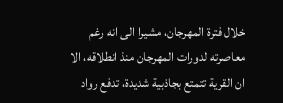خلال فترة المهرجان، مشيرا الى انه رغم معاصرته لدورات المهرجان منذ انطلاقه، الا ان القرية تتمتع بجاذبية شديدة، تدفع رواد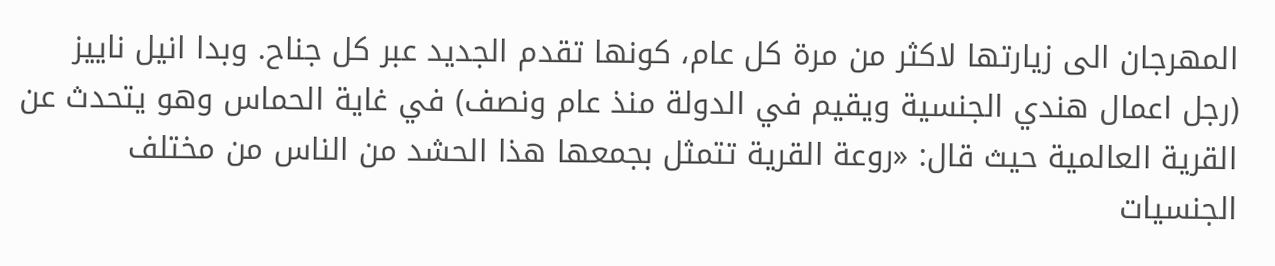المهرجان الى زيارتها لاكثر من مرة كل عام، كونها تقدم الجديد عبر كل جناح. وبدا انيل ناييز (رجل اعمال هندي الجنسية ويقيم في الدولة منذ عام ونصف) في غاية الحماس وهو يتحدث عن القرية العالمية حيث قال: «روعة القرية تتمثل بجمعها هذا الحشد من الناس من مختلف الجنسيات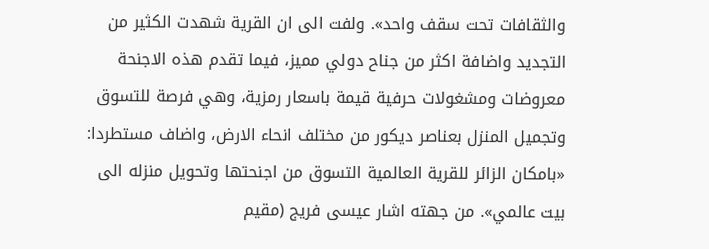والثقافات تحت سقف واحد». ولفت الى ان القرية شهدت الكثير من التجديد واضافة اكثر من جناح دولي مميز، فيما تقدم هذه الاجنحة معروضات ومشغولات حرفية قيمة باسعار رمزية، وهي فرصة للتسوق وتجميل المنزل بعناصر ديكور من مختلف انحاء الارض، واضاف مستطردا: «بامكان الزائر للقرية العالمية التسوق من اجنحتها وتحويل منزله الى بيت عالمي». من جهته اشار عيسى فريج (مقيم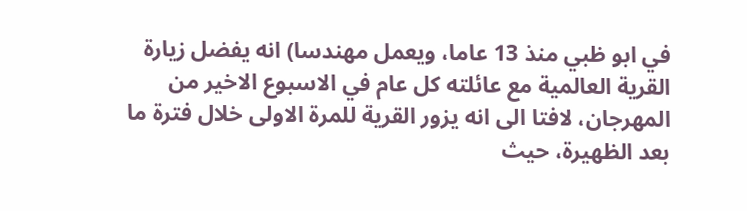في ابو ظبي منذ 13 عاما، ويعمل مهندسا) انه يفضل زيارة القرية العالمية مع عائلته كل عام في الاسبوع الاخير من المهرجان، لافتا الى انه يزور القرية للمرة الاولى خلال فترة ما بعد الظهيرة، حيث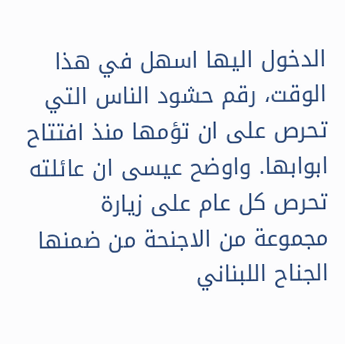الدخول اليها اسهل في هذا الوقت، رقم حشود الناس التي تحرص على ان تؤمها منذ افتتاح ابوابها. واوضح عيسى ان عائلته تحرص كل عام على زيارة مجموعة من الاجنحة من ضمنها الجناح اللبناني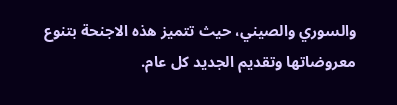والسوري والصيني، حيث تتميز هذه الاجنحة بتنوع معروضاتها وتقديم الجديد كل عام.